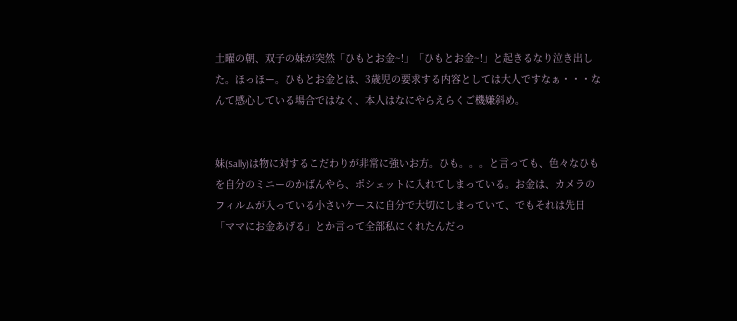土曜の朝、双子の妹が突然「ひもとお金~!」「ひもとお金~!」と起きるなり泣き出した。ほっほー。ひもとお金とは、3歳児の要求する内容としては大人ですなぁ・・・なんて感心している場合ではなく、本人はなにやらえらくご機嫌斜め。


妹(Sally)は物に対するこだわりが非常に強いお方。ひも。。。と言っても、色々なひもを自分のミニーのかばんやら、ポシェットに入れてしまっている。お金は、カメラのフィルムが入っている小さいケースに自分で大切にしまっていて、でもそれは先日「ママにお金あげる」とか言って全部私にくれたんだっ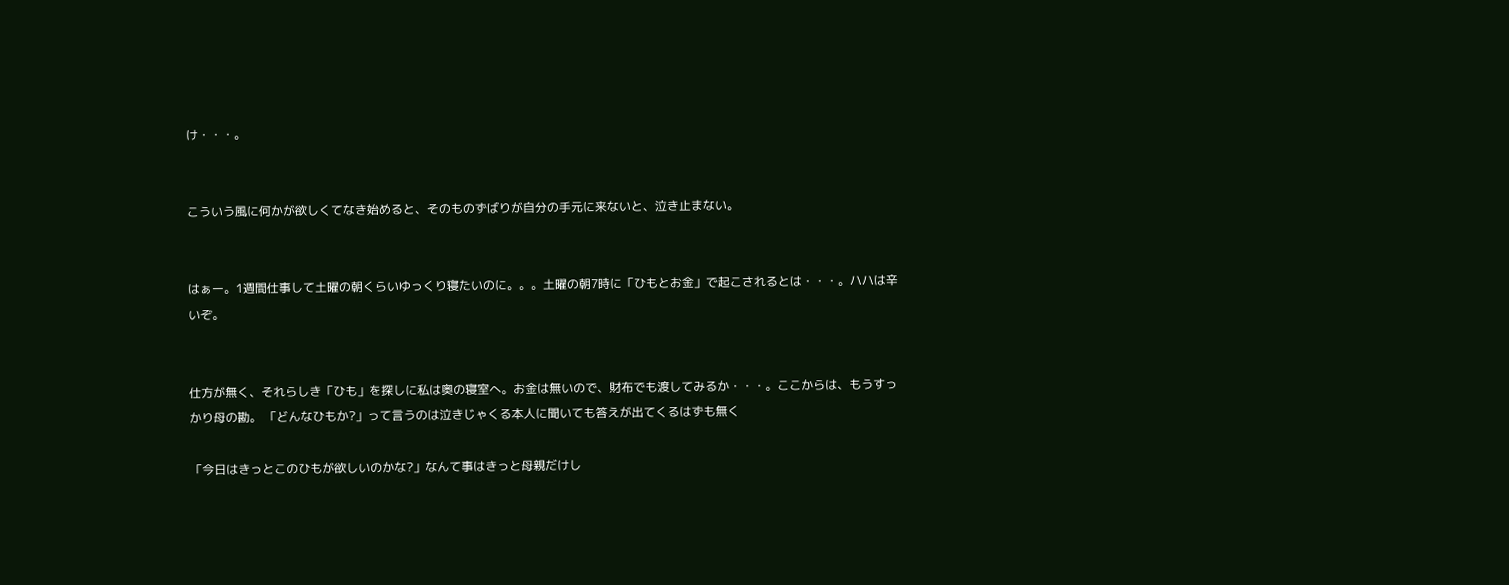け・・・。


こういう風に何かが欲しくてなき始めると、そのものずばりが自分の手元に来ないと、泣き止まない。


はぁー。1週間仕事して土曜の朝くらいゆっくり寝たいのに。。。土曜の朝7時に「ひもとお金」で起こされるとは・・・。ハハは辛いぞ。


仕方が無く、それらしき「ひも」を探しに私は奥の寝室へ。お金は無いので、財布でも渡してみるか・・・。ここからは、もうすっかり母の勘。 「どんなひもか?」って言うのは泣きじゃくる本人に聞いても答えが出てくるはずも無く

「今日はきっとこのひもが欲しいのかな?」なんて事はきっと母親だけし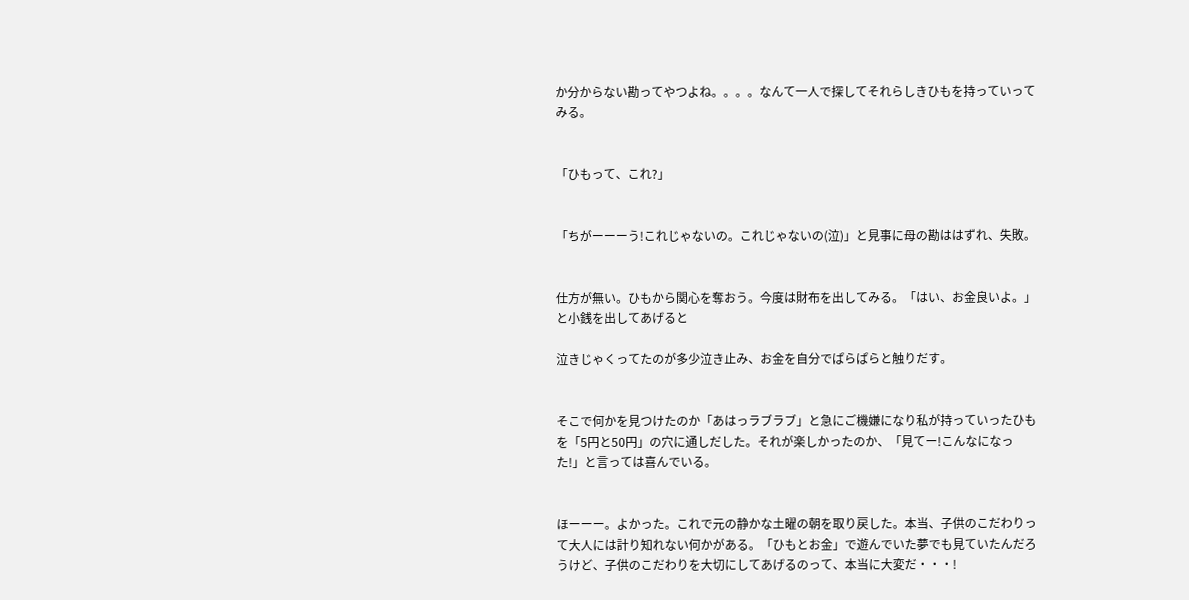か分からない勘ってやつよね。。。。なんて一人で探してそれらしきひもを持っていってみる。


「ひもって、これ?」


「ちがーーーう!これじゃないの。これじゃないの(泣)」と見事に母の勘ははずれ、失敗。


仕方が無い。ひもから関心を奪おう。今度は財布を出してみる。「はい、お金良いよ。」と小銭を出してあげると

泣きじゃくってたのが多少泣き止み、お金を自分でぱらぱらと触りだす。


そこで何かを見つけたのか「あはっラブラブ」と急にご機嫌になり私が持っていったひもを「5円と50円」の穴に通しだした。それが楽しかったのか、「見てー!こんなになった!」と言っては喜んでいる。


ほーーー。よかった。これで元の静かな土曜の朝を取り戻した。本当、子供のこだわりって大人には計り知れない何かがある。「ひもとお金」で遊んでいた夢でも見ていたんだろうけど、子供のこだわりを大切にしてあげるのって、本当に大変だ・・・!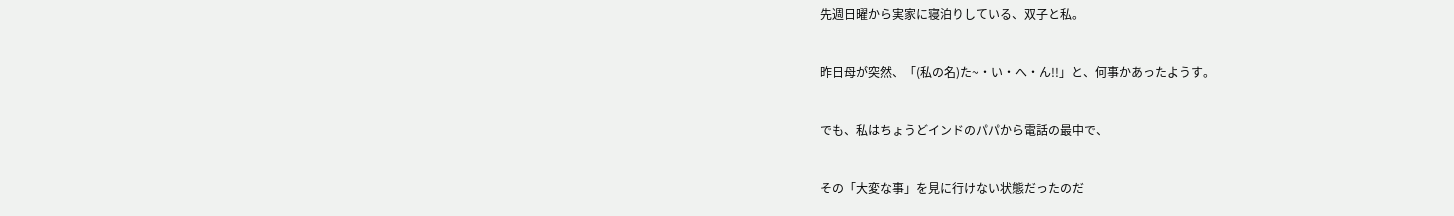先週日曜から実家に寝泊りしている、双子と私。


昨日母が突然、「(私の名)た~・い・へ・ん!!」と、何事かあったようす。


でも、私はちょうどインドのパパから電話の最中で、


その「大変な事」を見に行けない状態だったのだ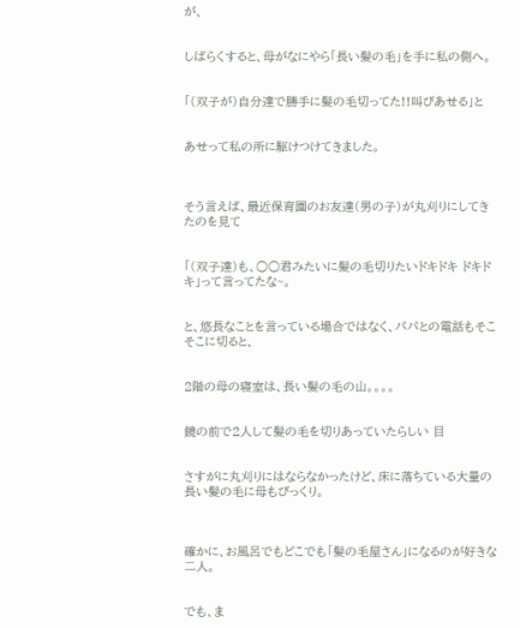が、


しばらくすると、母がなにやら「長い髪の毛」を手に私の側へ。


「(双子が)自分達で勝手に髪の毛切ってた!!叫びあせる」と


あせって私の所に駆けつけてきました。



そう言えば、最近保育園のお友達(男の子)が丸刈りにしてきたのを見て


「(双子達)も、○○君みたいに髪の毛切りたいドキドキ ドキドキ」って言ってたな~。


と、悠長なことを言っている場合ではなく、パパとの電話もそこそこに切ると、


2階の母の寝室は、長い髪の毛の山。。。。


鏡の前で2人して髪の毛を切りあっていたらしい 目


さすがに丸刈りにはならなかったけど、床に落ちている大量の長い髪の毛に母もびっくり。



確かに、お風呂でもどこでも「髪の毛屋さん」になるのが好きな二人。


でも、ま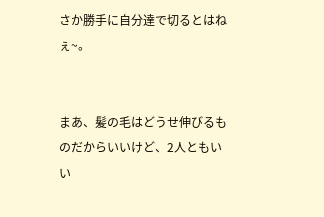さか勝手に自分達で切るとはねぇ~。


まあ、髪の毛はどうせ伸びるものだからいいけど、2人ともいい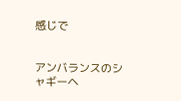感じで


アンバランスのシャギーヘ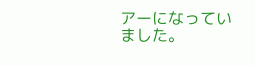アーになっていました。